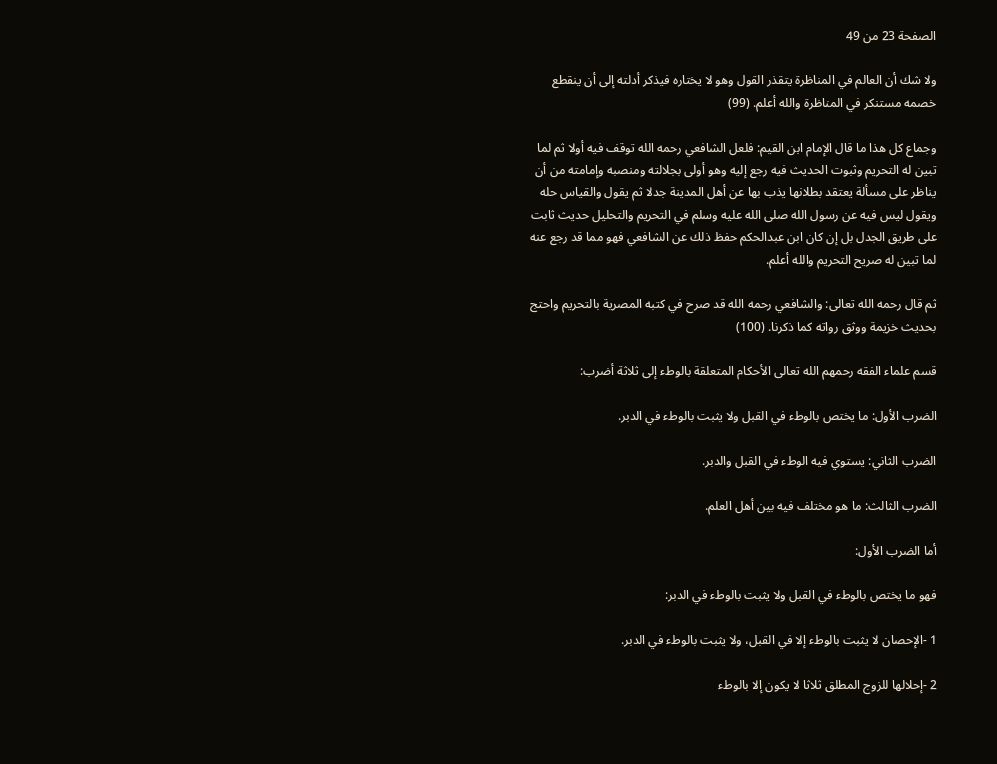الصفحة 23 من 49

ولا شك أن العالم في المناظرة يتقذر القول وهو لا يختاره فيذكر أدلته إلى أن ينقطع خصمه مستنكر في المناظرة والله أعلم. (99)

وجماع كل هذا ما قال الإمام ابن القيم: فلعل الشافعي رحمه الله توقف فيه أولا ثم لما تبين له التحريم وثبوت الحديث فيه رجع إليه وهو أولى بجلالته ومنصبه وإمامته من أن يناظر على مسألة يعتقد بطلانها يذب بها عن أهل المدينة جدلا ثم يقول والقياس حله ويقول ليس فيه عن رسول الله صلى الله عليه وسلم في التحريم والتحليل حديث ثابت على طريق الجدل بل إن كان ابن عبدالحكم حفظ ذلك عن الشافعي فهو مما قد رجع عنه لما تبين له صريح التحريم والله أعلم.

ثم قال رحمه الله تعالى: والشافعي رحمه الله قد صرح في كتبه المصرية بالتحريم واحتج بحديث خزيمة ووثق رواته كما ذكرنا. (100)

قسم علماء الفقه رحمهم الله تعالى الأحكام المتعلقة بالوطء إلى ثلاثة أضرب:

الضرب الأول: ما يختص بالوطء في القبل ولا يثبت بالوطء في الدبر.

الضرب الثاني: يستوي فيه الوطء في القبل والدبر.

الضرب الثالث: ما هو مختلف فيه بين أهل العلم.

أما الضرب الأول:

فهو ما يختص بالوطء في القبل ولا يثبت بالوطء في الدبر:

1 -الإحصان لا يثبت بالوطء إلا في القبل، ولا يثبت بالوطء في الدبر.

2 -إحلالها للزوج المطلق ثلاثا لا يكون إلا بالوطء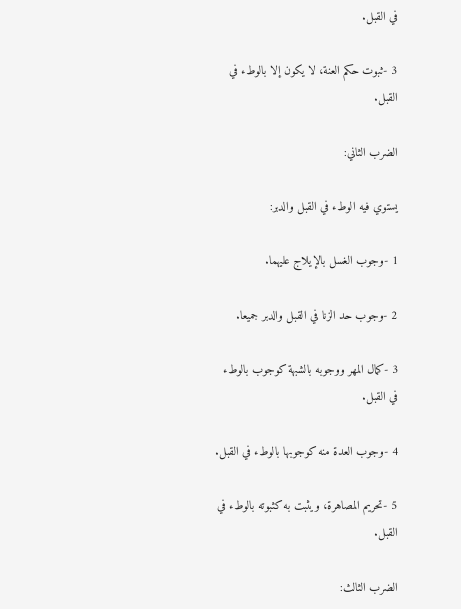في القبل.

3 -ثبوت حكم العنة، لا يكون إلا بالوطء في القبل.

الضرب الثاني:

يستوي فيه الوطء في القبل والدبر:

1 -وجوب الغسل بالإيلاج عليهما.

2 -وجوب حد الزنا في القبل والدبر جميعا.

3 -كمال المهر ووجوبه بالشبهة كوجوب بالوطء في القبل.

4 -وجوب العدة منه كوجوبها بالوطء في القبل.

5 -تحريم المصاهرة، ويثبت به كثبوته بالوطء في القبل.

الضرب الثالث: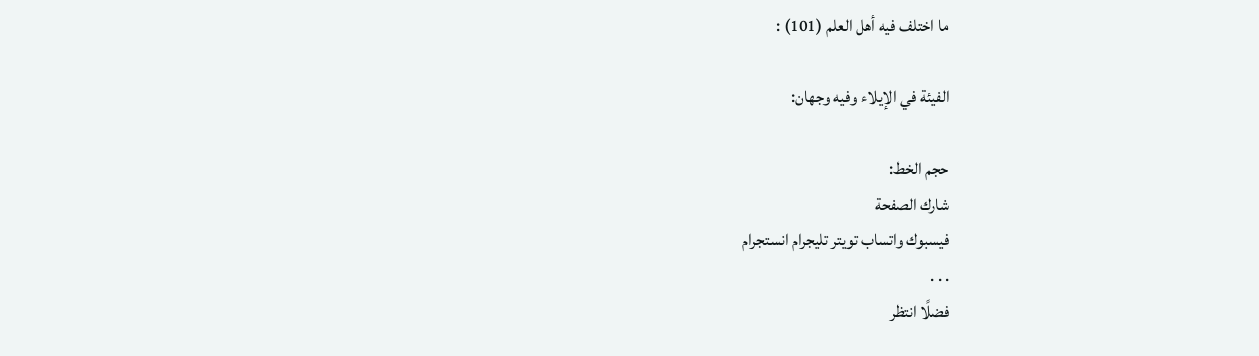ما اختلف فيه أهل العلم (101) :

الفيئة في الإيلاء وفيه وجهان:

حجم الخط:
شارك الصفحة
فيسبوك واتساب تويتر تليجرام انستجرام
. . .
فضلًا انتظر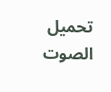تحميل الصوت